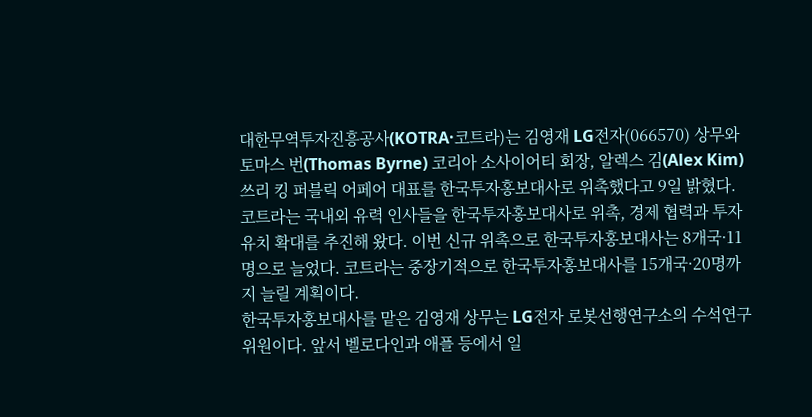대한무역투자진흥공사(KOTRA·코트라)는 김영재 LG전자(066570) 상무와 토마스 번(Thomas Byrne) 코리아 소사이어티 회장, 알렉스 김(Alex Kim) 쓰리 킹 퍼블릭 어페어 대표를 한국투자홍보대사로 위촉했다고 9일 밝혔다.
코트라는 국내외 유력 인사들을 한국투자홍보대사로 위촉, 경제 협력과 투자 유치 확대를 추진해 왔다. 이번 신규 위촉으로 한국투자홍보대사는 8개국·11명으로 늘었다. 코트라는 중장기적으로 한국투자홍보대사를 15개국·20명까지 늘릴 계획이다.
한국투자홍보대사를 맡은 김영재 상무는 LG전자 로봇선행연구소의 수석연구위원이다. 앞서 벨로다인과 애플 등에서 일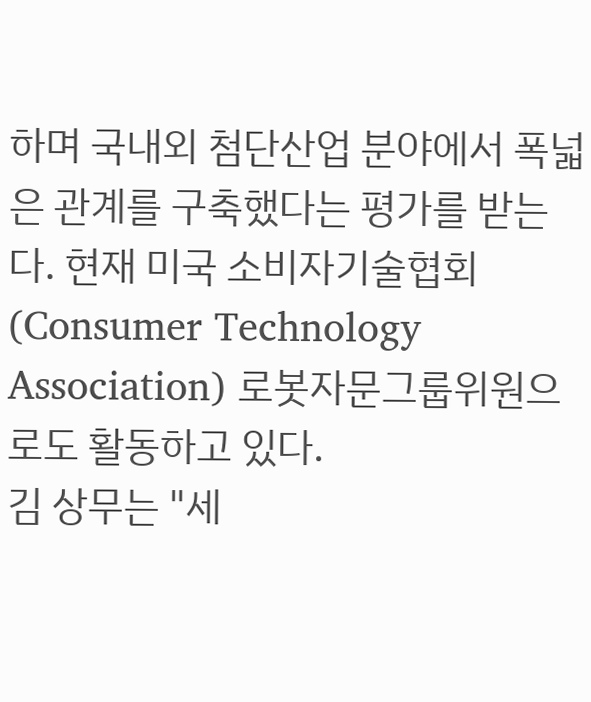하며 국내외 첨단산업 분야에서 폭넓은 관계를 구축했다는 평가를 받는다. 현재 미국 소비자기술협회(Consumer Technology Association) 로봇자문그룹위원으로도 활동하고 있다.
김 상무는 "세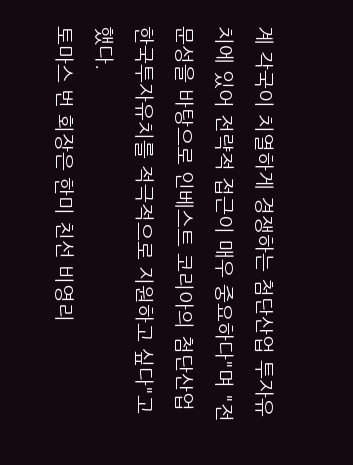계 각국이 치열하게 경쟁하는 첨단산업 투자유치에 있어 전략적 접근이 매우 중요하다"며 "전문성을 바탕으로 인베스트 코리아의 첨단산업 한국투자유치를 적극적으로 지원하고 싶다"고 했다.
토마스 번 회장은 한미 친선 비영리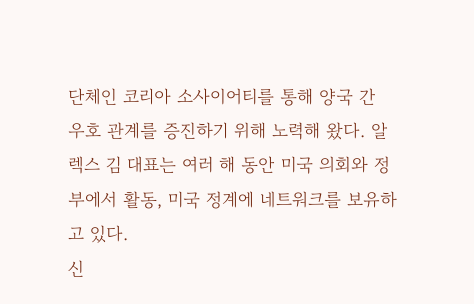단체인 코리아 소사이어티를 통해 양국 간 우호 관계를 증진하기 위해 노력해 왔다. 알렉스 김 대표는 여러 해 동안 미국 의회와 정부에서 활동, 미국 정계에 네트워크를 보유하고 있다.
신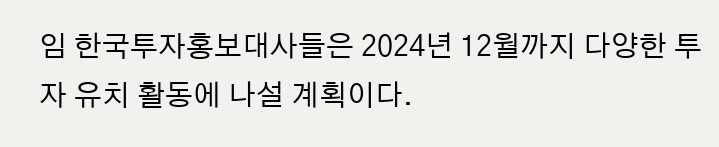임 한국투자홍보대사들은 2024년 12월까지 다양한 투자 유치 활동에 나설 계획이다.